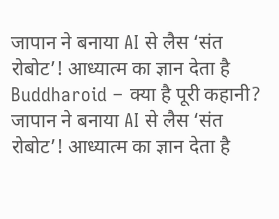जापान ने बनाया AI से लैस ‘संत रोबोट’! आध्यात्म का ज्ञान देता है Buddharoid – क्या है पूरी कहानी?
जापान ने बनाया AI से लैस ‘संत रोबोट’! आध्यात्म का ज्ञान देता है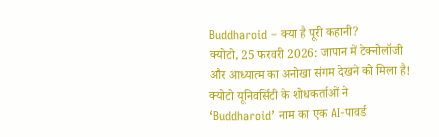Buddharoid – क्या है पूरी कहानी?
क्योटो, 25 फरवरी 2026: जापान में टेक्नोलॉजी और आध्यात्म का अनोखा संगम देखने को मिला है! क्योटो यूनिवर्सिटी के शोधकर्ताओं ने ‘Buddharoid’ नाम का एक AI-पावर्ड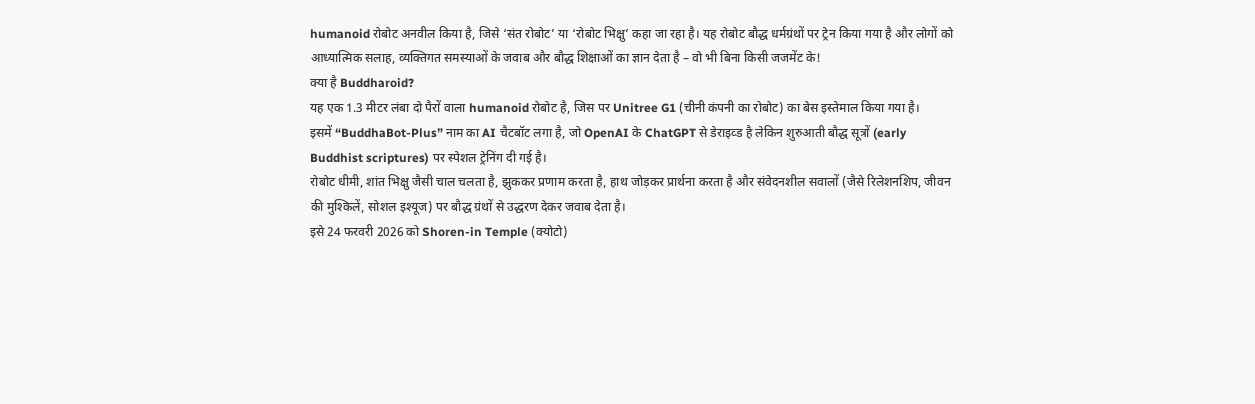humanoid रोबोट अनवील किया है, जिसे ‘संत रोबोट’ या ‘रोबोट भिक्षु’ कहा जा रहा है। यह रोबोट बौद्ध धर्मग्रंथों पर ट्रेन किया गया है और लोगों को आध्यात्मिक सलाह, व्यक्तिगत समस्याओं के जवाब और बौद्ध शिक्षाओं का ज्ञान देता है – वो भी बिना किसी जजमेंट के!
क्या है Buddharoid?
यह एक 1.3 मीटर लंबा दो पैरों वाला humanoid रोबोट है, जिस पर Unitree G1 (चीनी कंपनी का रोबोट) का बेस इस्तेमाल किया गया है।
इसमें “BuddhaBot-Plus” नाम का AI चैटबॉट लगा है, जो OpenAI के ChatGPT से डेराइव्ड है लेकिन शुरुआती बौद्ध सूत्रों (early Buddhist scriptures) पर स्पेशल ट्रेनिंग दी गई है।
रोबोट धीमी, शांत भिक्षु जैसी चाल चलता है, झुककर प्रणाम करता है, हाथ जोड़कर प्रार्थना करता है और संवेदनशील सवालों (जैसे रिलेशनशिप, जीवन की मुश्किलें, सोशल इश्यूज) पर बौद्ध ग्रंथों से उद्धरण देकर जवाब देता है।
इसे 24 फरवरी 2026 को Shoren-in Temple (क्योटो)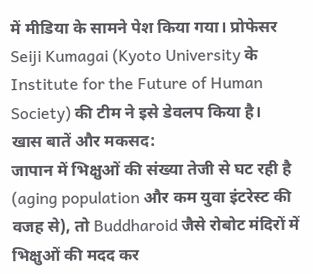में मीडिया के सामने पेश किया गया। प्रोफेसर Seiji Kumagai (Kyoto University के Institute for the Future of Human Society) की टीम ने इसे डेवलप किया है।
खास बातें और मकसद:
जापान में भिक्षुओं की संख्या तेजी से घट रही है (aging population और कम युवा इंटरेस्ट की वजह से), तो Buddharoid जैसे रोबोट मंदिरों में भिक्षुओं की मदद कर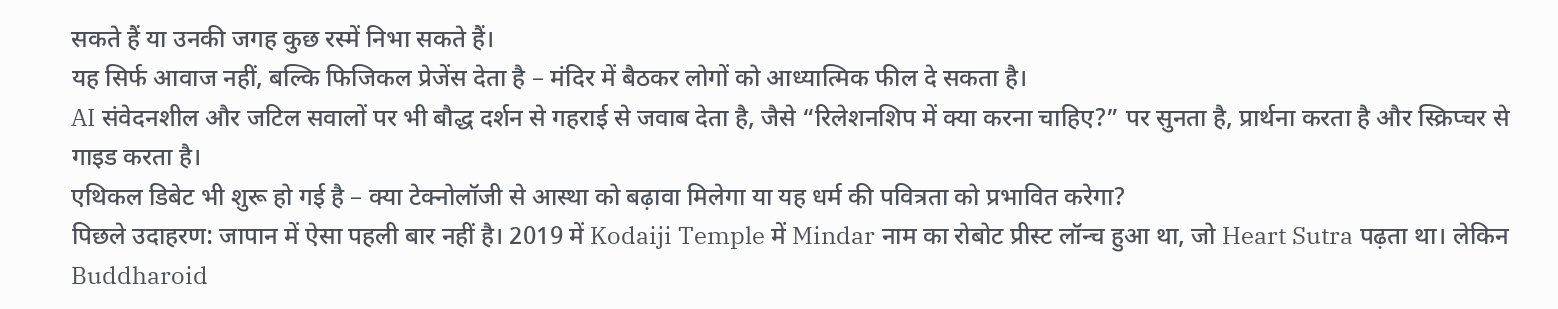सकते हैं या उनकी जगह कुछ रस्में निभा सकते हैं।
यह सिर्फ आवाज नहीं, बल्कि फिजिकल प्रेजेंस देता है – मंदिर में बैठकर लोगों को आध्यात्मिक फील दे सकता है।
AI संवेदनशील और जटिल सवालों पर भी बौद्ध दर्शन से गहराई से जवाब देता है, जैसे “रिलेशनशिप में क्या करना चाहिए?” पर सुनता है, प्रार्थना करता है और स्क्रिप्चर से गाइड करता है।
एथिकल डिबेट भी शुरू हो गई है – क्या टेक्नोलॉजी से आस्था को बढ़ावा मिलेगा या यह धर्म की पवित्रता को प्रभावित करेगा?
पिछले उदाहरण: जापान में ऐसा पहली बार नहीं है। 2019 में Kodaiji Temple में Mindar नाम का रोबोट प्रीस्ट लॉन्च हुआ था, जो Heart Sutra पढ़ता था। लेकिन Buddharoid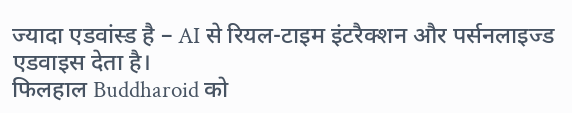ज्यादा एडवांस्ड है – AI से रियल-टाइम इंटरैक्शन और पर्सनलाइज्ड एडवाइस देता है।
फिलहाल Buddharoid को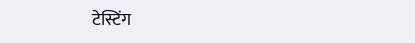टेस्टिंग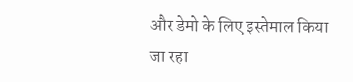और डेमो के लिए इस्तेमाल किया जा रहा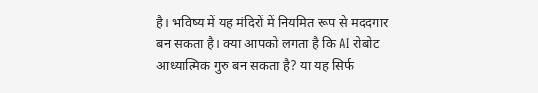है। भविष्य में यह मंदिरों में नियमित रूप से मददगार बन सकता है। क्या आपको लगता है कि AI रोबोट आध्यात्मिक गुरु बन सकता है? या यह सिर्फ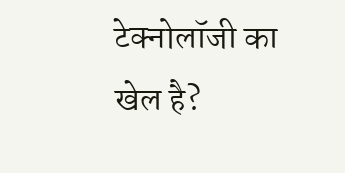टेक्नोलॉजी का खेल है?